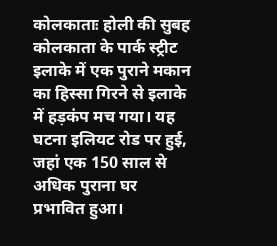कोलकाताः होली की सुबह कोलकाता के पार्क स्ट्रीट इलाके में एक पुराने मकान का हिस्सा गिरने से इलाके में हड़कंप मच गया। यह घटना इलियट रोड पर हुई, जहां एक 150 साल से अधिक पुराना घर प्रभावित हुआ।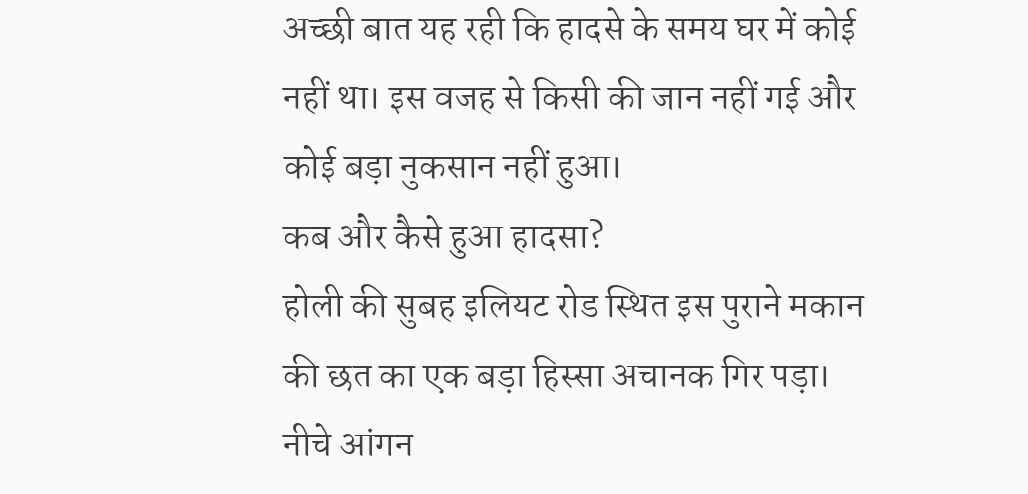अच्छी बात यह रही कि हादसे के समय घर में कोई नहीं था। इस वजह से किसी की जान नहीं गई और कोई बड़ा नुकसान नहीं हुआ।
कब और कैसे हुआ हादसा?
होली की सुबह इलियट रोड स्थित इस पुराने मकान की छत का एक बड़ा हिस्सा अचानक गिर पड़ा। नीचे आंगन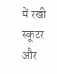में रखी स्कूटर और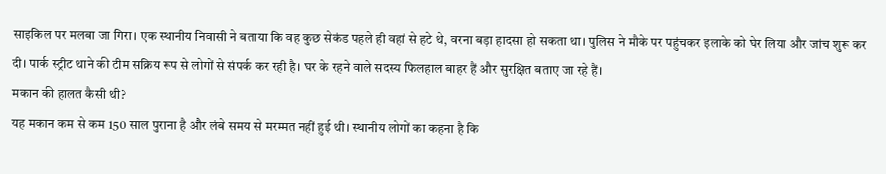साइकिल पर मलबा जा गिरा। एक स्थानीय निवासी ने बताया कि वह कुछ सेकंड पहले ही वहां से हटे थे, वरना बड़ा हादसा हो सकता था। पुलिस ने मौके पर पहुंचकर इलाके को घेर लिया और जांच शुरू कर दी। पार्क स्ट्रीट थाने की टीम सक्रिय रूप से लोगों से संपर्क कर रही है। घर के रहने वाले सदस्य फिलहाल बाहर हैं और सुरक्षित बताए जा रहे हैं।
मकान की हालत कैसी थी?
यह मकान कम से कम 150 साल पुराना है और लंबे समय से मरम्मत नहीं हुई थी। स्थानीय लोगों का कहना है कि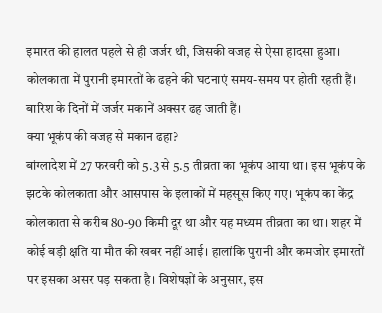इमारत की हालत पहले से ही जर्जर थी, जिसकी वजह से ऐसा हादसा हुआ। कोलकाता में पुरानी इमारतों के ढहने की घटनाएं समय-समय पर होती रहती हैं। बारिश के दिनों में जर्जर मकानें अक्सर ढह जाती हैं।
क्या भूकंप की वजह से मकान ढहा?
बांग्लादेश में 27 फरवरी को 5.3 से 5.5 तीव्रता का भूकंप आया था। इस भूकंप के झटके कोलकाता और आसपास के इलाकों में महसूस किए गए। भूकंप का केंद्र कोलकाता से करीब 80-90 किमी दूर था और यह मध्यम तीव्रता का था। शहर में कोई बड़ी क्षति या मौत की खबर नहीं आई। हालांकि पुरानी और कमजोर इमारतों पर इसका असर पड़ सकता है। विशेषज्ञों के अनुसार, इस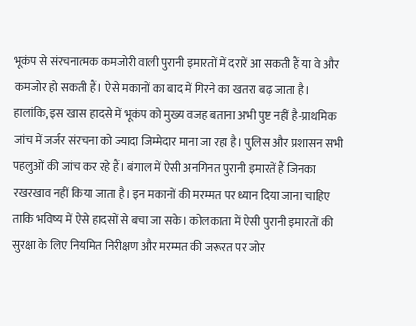भूकंप से संरचनात्मक कमजोरी वाली पुरानी इमारतों में दरारें आ सकती हैं या वे और कमजोर हो सकती हैं। ऐसे मकानों का बाद में गिरने का खतरा बढ़ जाता है।
हालांकि, इस खास हादसे में भूकंप को मुख्य वजह बताना अभी पुष्ट नहीं है-प्राथमिक जांच में जर्जर संरचना को ज्यादा जिम्मेदार माना जा रहा है। पुलिस और प्रशासन सभी पहलुओं की जांच कर रहे हैं। बंगाल में ऐसी अनगिनत पुरानी इमारतें हैं जिनका रखरखाव नहीं किया जाता है। इन मकानों की मरम्मत पर ध्यान दिया जाना चाहिए ताकि भविष्य में ऐसे हादसों से बचा जा सके। कोलकाता में ऐसी पुरानी इमारतों की सुरक्षा के लिए नियमित निरीक्षण और मरम्मत की जरूरत पर जोर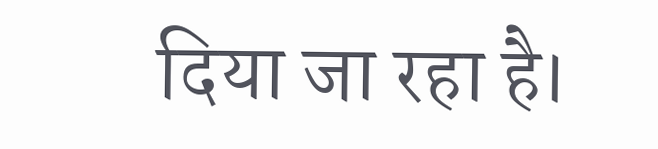दिया जा रहा है।